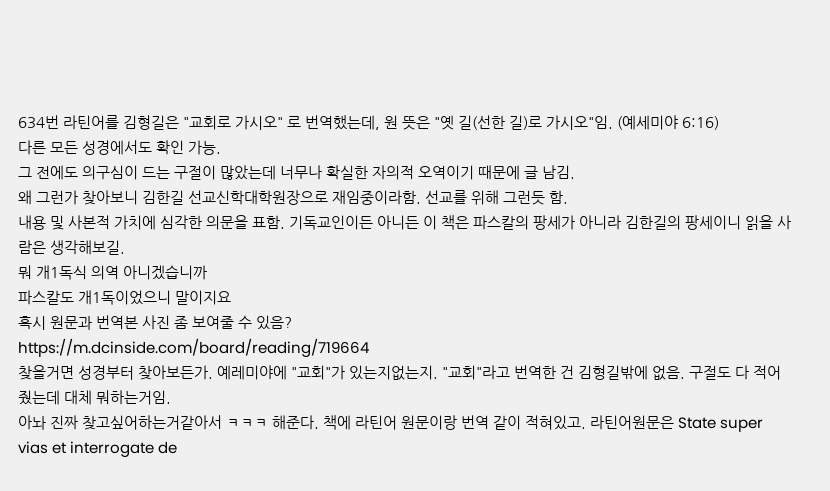634번 라틴어를 김형길은 "교회로 가시오" 로 번역했는데, 원 뜻은 "옛 길(선한 길)로 가시오"임. (예세미야 6:16)
다른 모든 성경에서도 확인 가능.
그 전에도 의구심이 드는 구절이 많았는데 너무나 확실한 자의적 오역이기 때문에 글 남김.
왜 그런가 찾아보니 김한길 선교신학대학원장으로 재임중이라함. 선교를 위해 그런듯 함.
내용 및 사본적 가치에 심각한 의문을 표함. 기독교인이든 아니든 이 책은 파스칼의 팡세가 아니라 김한길의 팡세이니 읽을 사람은 생각해보길.
뭐 개1독식 의역 아니겠습니까
파스칼도 개1독이었으니 말이지요
혹시 원문과 번역본 사진 좀 보여줄 수 있음?
https://m.dcinside.com/board/reading/719664
찾을거면 성경부터 찾아보든가. 예레미야에 "교회"가 있는지없는지. "교회"라고 번역한 건 김형길밖에 없음. 구절도 다 적어줬는데 대체 뭐하는거임.
아놔 진짜 찾고싶어하는거같아서 ㅋㅋㅋ 해준다. 책에 라틴어 원문이랑 번역 같이 적혀있고. 라틴어원문은 State super vias et interrogate de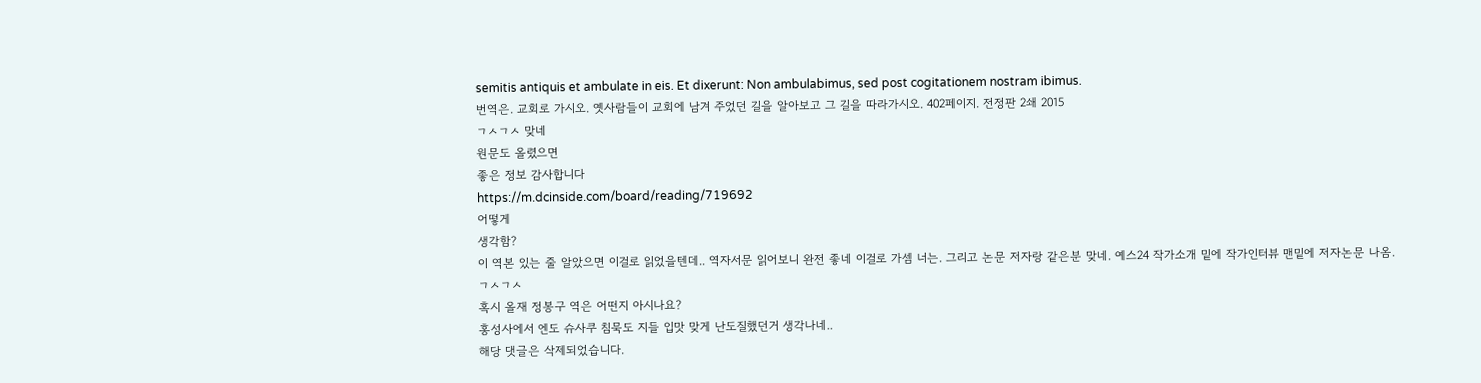semitis antiquis et ambulate in eis. Et dixerunt: Non ambulabimus, sed post cogitationem nostram ibimus.
번역은. 교회로 가시오. 옛사람들이 교회에 남겨 주었던 길을 알아보고 그 길을 따라가시오. 402페이지. 전정판 2쇄 2015
ㄱㅅㄱㅅ 맞네
원문도 올렸으면
좋은 정보 감사합니다
https://m.dcinside.com/board/reading/719692
어떻게
생각함?
이 역본 있는 줄 알았으면 이걸로 읽었을텐데.. 역자서문 읽어보니 완전 좋네 이걸로 가셈 너는. 그리고 논문 저자랑 같은분 맞네. 예스24 작가소개 밑에 작가인터뷰 맨밑에 저자논문 나옴.
ㄱㅅㄱㅅ
혹시 올재 정봉구 역은 어떤지 아시나요?
홍성사에서 엔도 슈사쿠 침묵도 지들 입맛 맞게 난도질했던거 생각나네..
해당 댓글은 삭제되었습니다.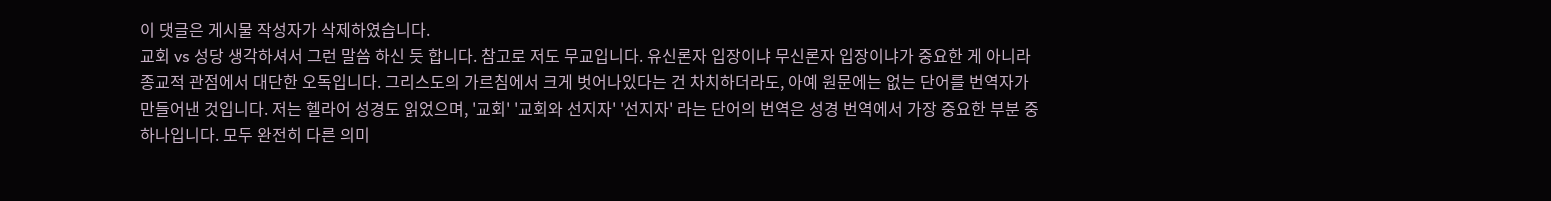이 댓글은 게시물 작성자가 삭제하였습니다.
교회 vs 성당 생각하셔서 그런 말씀 하신 듯 합니다. 참고로 저도 무교입니다. 유신론자 입장이냐 무신론자 입장이냐가 중요한 게 아니라 종교적 관점에서 대단한 오독입니다. 그리스도의 가르침에서 크게 벗어나있다는 건 차치하더라도, 아예 원문에는 없는 단어를 번역자가 만들어낸 것입니다. 저는 헬라어 성경도 읽었으며, '교회' '교회와 선지자' '선지자' 라는 단어의 번역은 성경 번역에서 가장 중요한 부분 중 하나입니다. 모두 완전히 다른 의미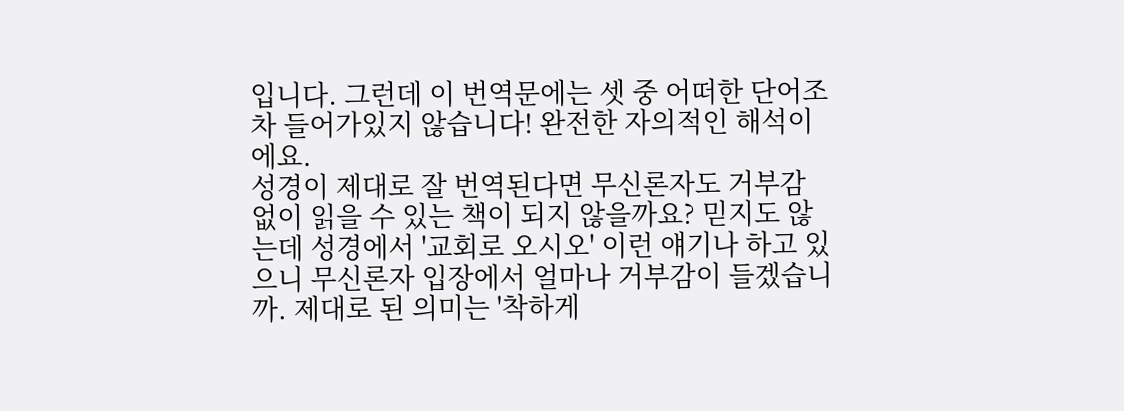입니다. 그런데 이 번역문에는 셋 중 어떠한 단어조차 들어가있지 않습니다! 완전한 자의적인 해석이에요.
성경이 제대로 잘 번역된다면 무신론자도 거부감 없이 읽을 수 있는 책이 되지 않을까요? 믿지도 않는데 성경에서 '교회로 오시오' 이런 얘기나 하고 있으니 무신론자 입장에서 얼마나 거부감이 들겠습니까. 제대로 된 의미는 '착하게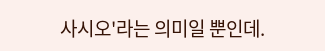사시오'라는 의미일 뿐인데.